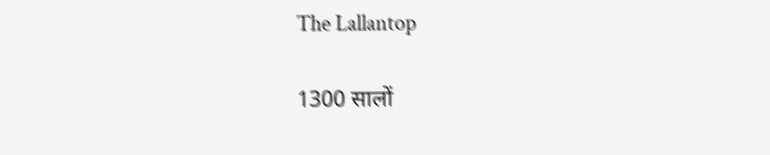The Lallantop

1300 सालों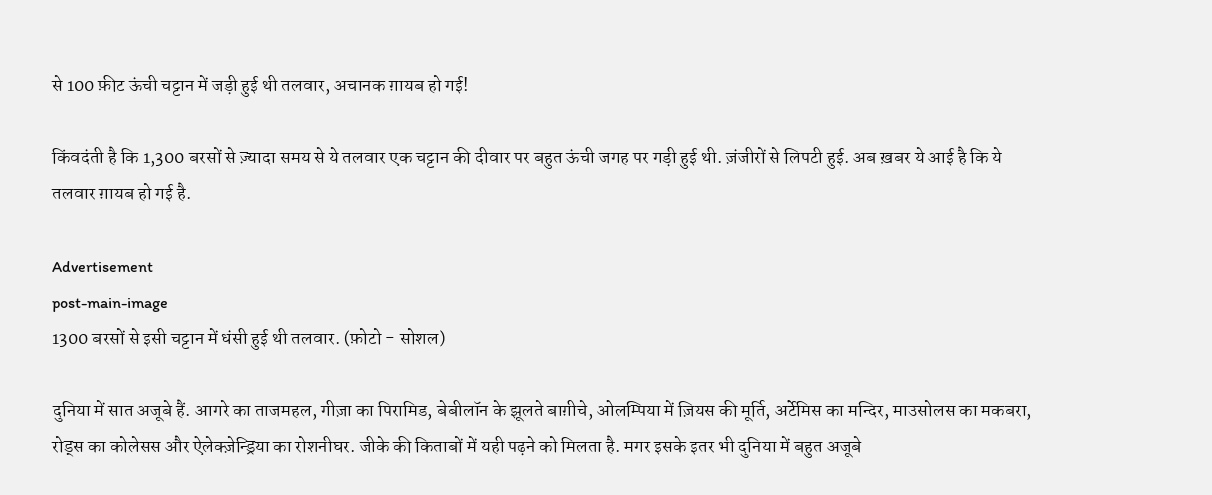से 100 फ़ीट ऊंची चट्टान में जड़ी हुई थी तलवार, अचानक ग़ायब हो गई!

किंवदंती है कि 1,300 बरसों से ज़्यादा समय से ये तलवार एक चट्टान की दीवार पर बहुत ऊंची जगह पर गड़ी हुई थी. ज़ंजीरों से लिपटी हुई. अब ख़बर ये आई है कि ये तलवार ग़ायब हो गई है.

Advertisement
post-main-image
1300 बरसों से इसी चट्टान में धंसी हुई थी तलवार. (फ़ोटो - सोशल)

दुनिया में सात अजूबे हैं. आगरे का ताजमहल, गीज़ा का पिरामिड, बेबीलॉन के झूलते बाग़ीचे, ओलम्पिया में ज़ियस की मूर्ति, अर्टेमिस का मन्दिर, माउसोलस का मकबरा, रोड्स का कोलेसस और ऐलेक्ज़ेन्ड्रिया का रोशनीघर. जीके की किताबों में यही पढ़ने को मिलता है. मगर इसके इतर भी दुनिया में बहुत अजूबे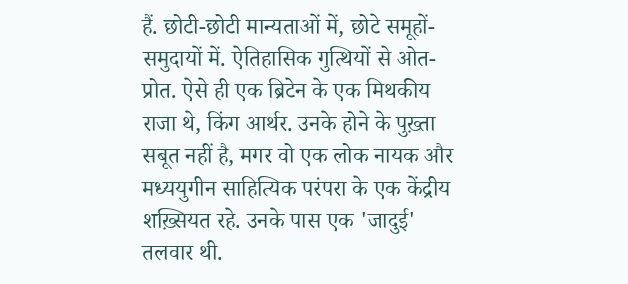हैं. छोटी-छोटी मान्यताओं में, छोटे समूहों-समुदायों में. ऐतिहासिक गुत्थियों से ओत-प्रोत. ऐसे ही एक ब्रिटेन के एक मिथकीय राजा थे, किंग आर्थर. उनके होने के पुख़्ता सबूत नहीं है, मगर वो एक लोक नायक और मध्ययुगीन साहित्यिक परंपरा के एक केंद्रीय शख़्सियत रहे. उनके पास एक 'जादुई' तलवार थी.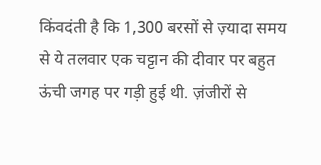किंवदंती है कि 1,300 बरसों से ज़्यादा समय से ये तलवार एक चट्टान की दीवार पर बहुत ऊंची जगह पर गड़ी हुई थी. ज़ंजीरों से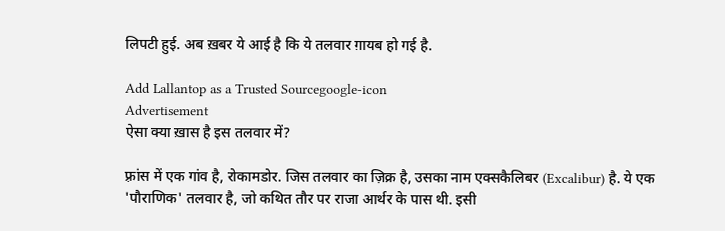लिपटी हुई. अब ख़बर ये आई है कि ये तलवार ग़ायब हो गई है.

Add Lallantop as a Trusted Sourcegoogle-icon
Advertisement
ऐसा क्या ख़ास है इस तलवार में?

फ़्रांस में एक गांव है, रोकामडोर. जिस तलवार का ज़िक्र है, उसका नाम एक्सकैलिबर (Excalibur) है. ये एक 'पौराणिक' तलवार है, जो कथित तौर पर राजा आर्थर के पास थी. इसी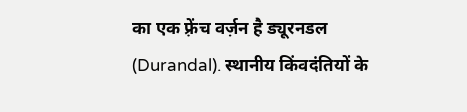का एक फ़्रेंच वर्ज़न है ड्यूरनडल (Durandal). स्थानीय किंवदंतियों के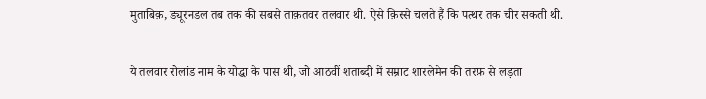मुताबिक़, ड्यूरनडल तब तक की सबसे ताक़तवर तलवार थी. ऐसे क़िस्से चलते हैं कि पत्थर तक चीर सकती थी.

ये तलवार रोलांड नाम के योद्धा के पास थी, जो आठवीं शताब्दी में सम्राट शारलेमेन की तरफ़ से लड़ता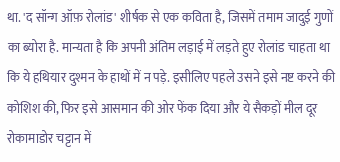था. 'द सॉन्ग ऑफ़ रोलांड' शीर्षक से एक कविता है, जिसमें तमाम जादुई गुणों का ब्योरा है. मान्यता है कि अपनी अंतिम लड़ाई में लड़ते हुए रोलांड चाहता था कि ये हथियार दुश्मन के हाथों में न पड़े. इसीलिए पहले उसने इसे नष्ट करने की कोशिश की, फिर इसे आसमान की ओर फेंक दिया और ये सैकड़ों मील दूर रोकामाडोर चट्टान में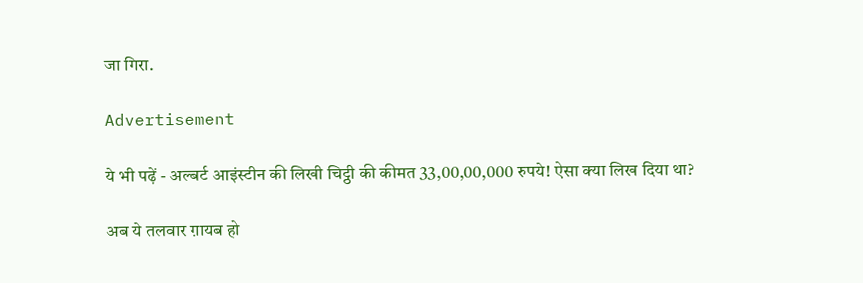जा गिरा.

Advertisement

ये भी पढ़ें - अल्बर्ट आइंस्टीन की लिखी चिट्ठी की कीमत 33,00,00,000 रुपये! ऐसा क्या लिख दिया था?

अब ये तलवार ग़ायब हो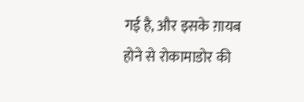गई है, और इसके ग़ायब होने से रोकामाडोर की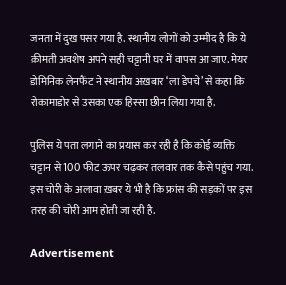जनता में दुख पसर गया है. स्थानीय लोगों को उम्मीद है कि ये क़ीमती अवशेष अपने सही चट्टानी घर में वापस आ जाए. मेयर डोमिनिक लेनफैंट ने स्थानीय अख़बार ‘ला डेपचे’ से कहा कि रोकामाडोर से उसका एक हिस्सा छीन लिया गया है.

पुलिस ये पता लगाने का प्रयास कर रही है कि कोई व्यक्ति चट्टान से 100 फीट ऊपर चढ़कर तलवार तक कैसे पहुंच गया. इस चोरी के अलावा ख़बर ये भी है कि फ्रांस की सड़कों पर इस तरह की चोरी आम होती जा रही है.

Advertisement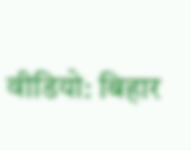वीडियो: बिहार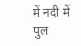में नदी में पुल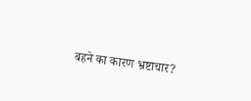बहने का कारण भ्रष्टाचार?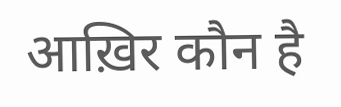आख़िर कौन है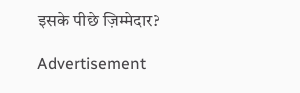इसके पीछे ज़िम्मेदार?

Advertisement